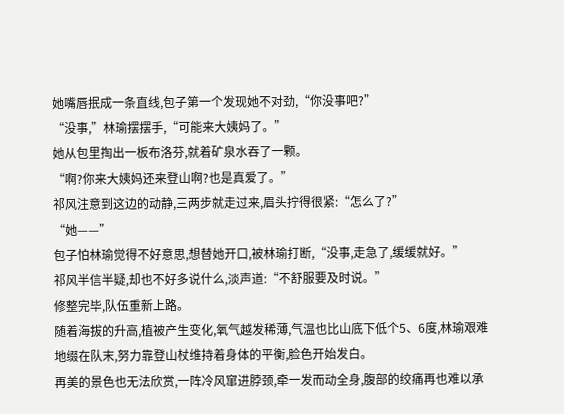她嘴唇抿成一条直线,包子第一个发现她不对劲,“你没事吧?”
“没事,”林瑜摆摆手,“可能来大姨妈了。”
她从包里掏出一板布洛芬,就着矿泉水吞了一颗。
“啊?你来大姨妈还来登山啊?也是真爱了。”
祁风注意到这边的动静,三两步就走过来,眉头拧得很紧:“怎么了?”
“她——”
包子怕林瑜觉得不好意思,想替她开口,被林瑜打断,“没事,走急了,缓缓就好。”
祁风半信半疑,却也不好多说什么,淡声道:“不舒服要及时说。”
修整完毕,队伍重新上路。
随着海拔的升高,植被产生变化,氧气越发稀薄,气温也比山底下低个5、6度,林瑜艰难地缀在队末,努力靠登山杖维持着身体的平衡,脸色开始发白。
再美的景色也无法欣赏,一阵冷风窜进脖颈,牵一发而动全身,腹部的绞痛再也难以承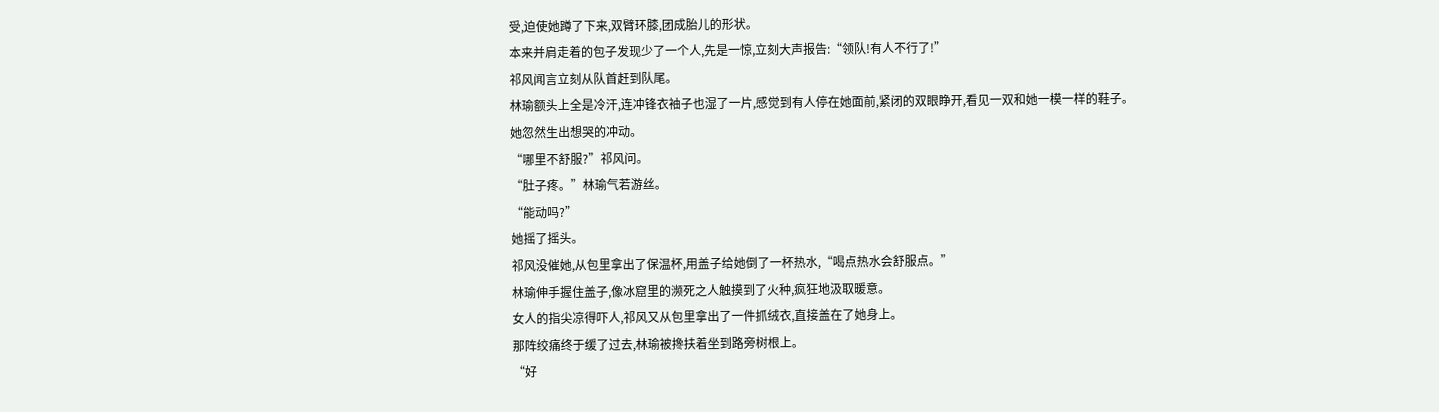受,迫使她蹲了下来,双臂环膝,团成胎儿的形状。
本来并肩走着的包子发现少了一个人,先是一惊,立刻大声报告:“领队!有人不行了!”
祁风闻言立刻从队首赶到队尾。
林瑜额头上全是冷汗,连冲锋衣袖子也湿了一片,感觉到有人停在她面前,紧闭的双眼睁开,看见一双和她一模一样的鞋子。
她忽然生出想哭的冲动。
“哪里不舒服?”祁风问。
“肚子疼。”林瑜气若游丝。
“能动吗?”
她摇了摇头。
祁风没催她,从包里拿出了保温杯,用盖子给她倒了一杯热水,“喝点热水会舒服点。”
林瑜伸手握住盖子,像冰窟里的濒死之人触摸到了火种,疯狂地汲取暖意。
女人的指尖凉得吓人,祁风又从包里拿出了一件抓绒衣,直接盖在了她身上。
那阵绞痛终于缓了过去,林瑜被搀扶着坐到路旁树根上。
“好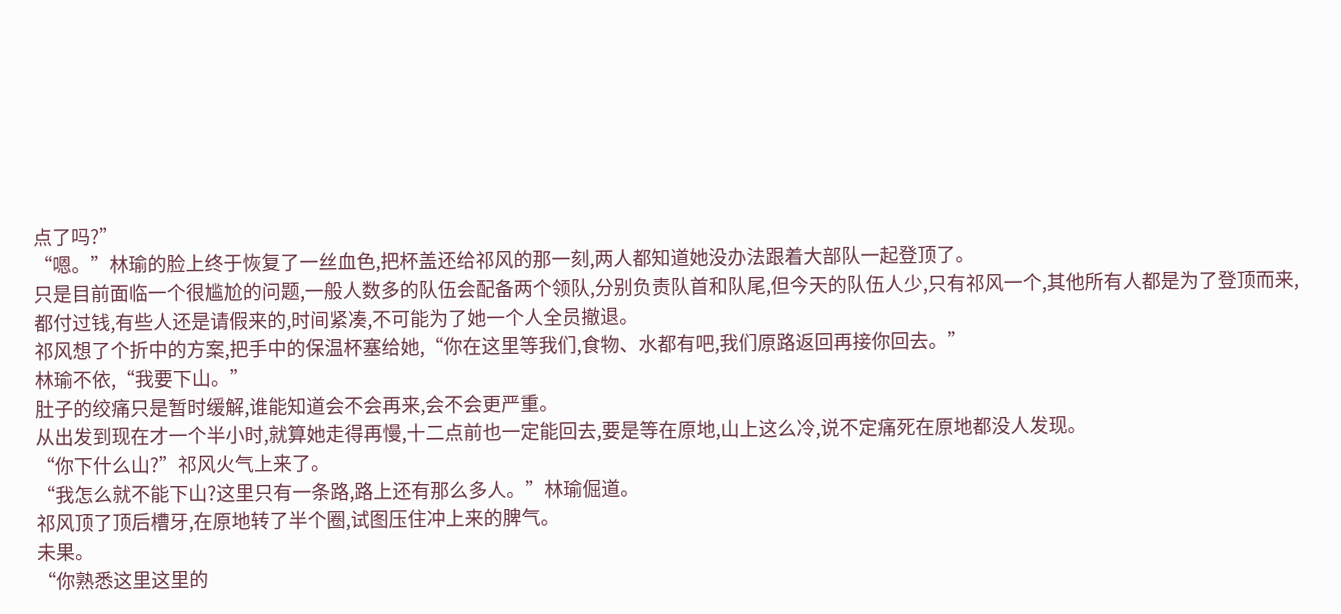点了吗?”
“嗯。”林瑜的脸上终于恢复了一丝血色,把杯盖还给祁风的那一刻,两人都知道她没办法跟着大部队一起登顶了。
只是目前面临一个很尴尬的问题,一般人数多的队伍会配备两个领队,分别负责队首和队尾,但今天的队伍人少,只有祁风一个,其他所有人都是为了登顶而来,都付过钱,有些人还是请假来的,时间紧凑,不可能为了她一个人全员撤退。
祁风想了个折中的方案,把手中的保温杯塞给她,“你在这里等我们,食物、水都有吧,我们原路返回再接你回去。”
林瑜不依,“我要下山。”
肚子的绞痛只是暂时缓解,谁能知道会不会再来,会不会更严重。
从出发到现在才一个半小时,就算她走得再慢,十二点前也一定能回去,要是等在原地,山上这么冷,说不定痛死在原地都没人发现。
“你下什么山?”祁风火气上来了。
“我怎么就不能下山?这里只有一条路,路上还有那么多人。”林瑜倔道。
祁风顶了顶后槽牙,在原地转了半个圈,试图压住冲上来的脾气。
未果。
“你熟悉这里这里的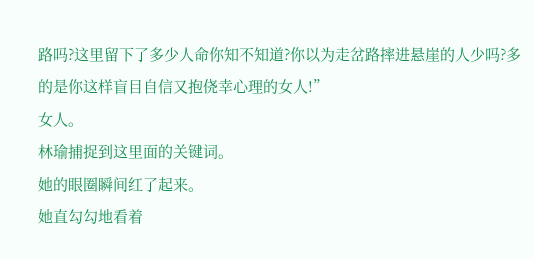路吗?这里留下了多少人命你知不知道?你以为走岔路摔进悬崖的人少吗?多的是你这样盲目自信又抱侥幸心理的女人!”
女人。
林瑜捕捉到这里面的关键词。
她的眼圈瞬间红了起来。
她直勾勾地看着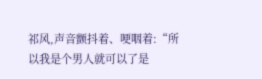祁风,声音颤抖着、哽咽着:“所以我是个男人就可以了是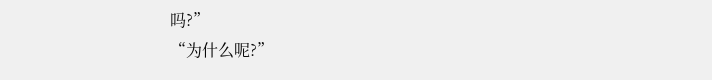吗?”
“为什么呢?”